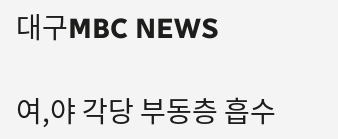대구MBC NEWS

여,야 각당 부동층 흡수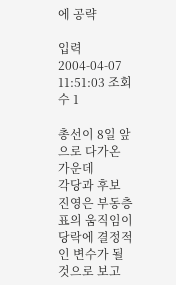에 공략

입력 2004-04-07 11:51:03 조회수 1

총선이 8일 앞으로 다가온 가운데
각당과 후보 진영은 부동층 표의 움직임이 당락에 결정적인 변수가 될 것으로 보고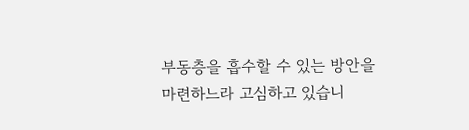부동층을 흡수할 수 있는 방안을
마련하느라 고심하고 있습니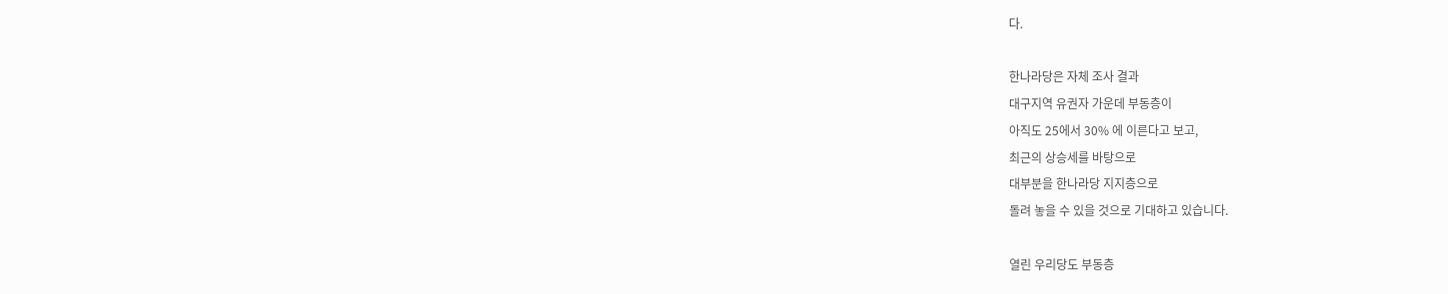다.

한나라당은 자체 조사 결과
대구지역 유권자 가운데 부동층이
아직도 25에서 30% 에 이른다고 보고,
최근의 상승세를 바탕으로
대부분을 한나라당 지지층으로
돌려 놓을 수 있을 것으로 기대하고 있습니다.

열린 우리당도 부동층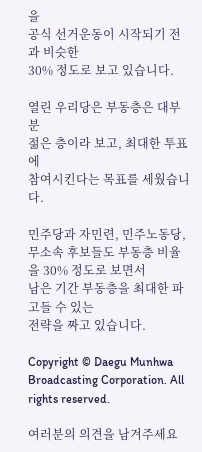을
공식 선거운동이 시작되기 전과 비슷한
30% 정도로 보고 있습니다.

열린 우리당은 부동층은 대부분
젊은 층이라 보고, 최대한 투표에
참여시킨다는 목표를 세웠습니다.

민주당과 자민련, 민주노동당, 무소속 후보들도 부동층 비율을 30% 정도로 보면서
남은 기간 부동층을 최대한 파고들 수 있는
전략을 짜고 있습니다.

Copyright © Daegu Munhwa Broadcasting Corporation. All rights reserved.

여러분의 의견을 남겨주세요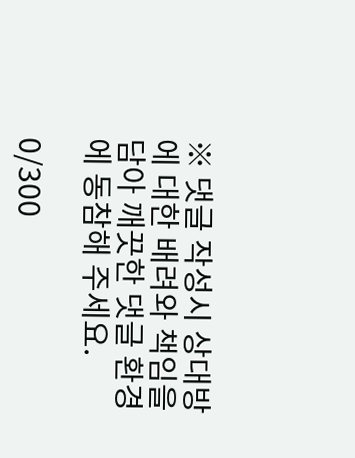※ 댓글 작성시 상대방에 대한 배려와 책임을 담아 깨끗한 댓글 환경에 동참해 주세요.

0/300